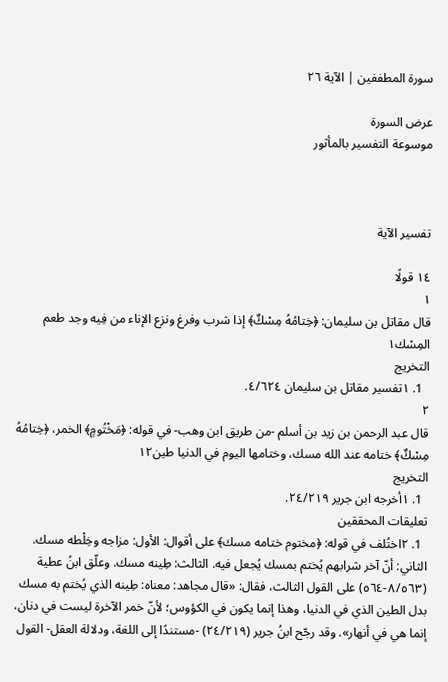سورة المطففين | الآية ٢٦

عرض السورة
موسوعة التفسير بالمأثور



تفسير الآية

١٤ قولًا
١
قال مقاتل بن سليمان: ﴿خِتامُهُ مِسْكٌ﴾ إذا شرب وفرغ ونزع الإناء من فِيه وجد طعم المِسْك١
التخريج
  1. ١تفسير مقاتل بن سليمان ٤/٦٢٤.
٢
قال عبد الرحمن بن زيد بن أسلم -من طريق ابن وهب- في قوله: ﴿مَخْتُومٍ﴾ الخمر، ﴿خِتامُهُ مِسْكٌ﴾ ختامه عند الله مسك، وختامها اليوم في الدنيا طين١٢
التخريج
  1. ١أخرجه ابن جرير ٢٤/٢١٩.
تعليقات المحققين
  1. ٢اختُلف في قوله: ﴿مختوم ختامه مسك﴾ على أقوال: الأول: مزاجه وخِلْطه مسك. الثاني: أنّ آخر شرابهم يُختم بمسك يُجعل فيه. الثالث: طِينه مسك. وعلّق ابنُ عطية (٨/٥٦٣-٥٦٤) على القول الثالث، فقال: «قال مجاهد: معناه: طِينه الذي يُختم به مسك بدل الطين الذي في الدنيا، وهذا إنما يكون في الكؤوس؛ لأنّ خمر الآخرة ليست في دنان، إنما هي في أنهار». وقد رجّح ابنُ جرير (٢٤/٢١٩) -مستندًا إلى اللغة، ودلالة العقل- القول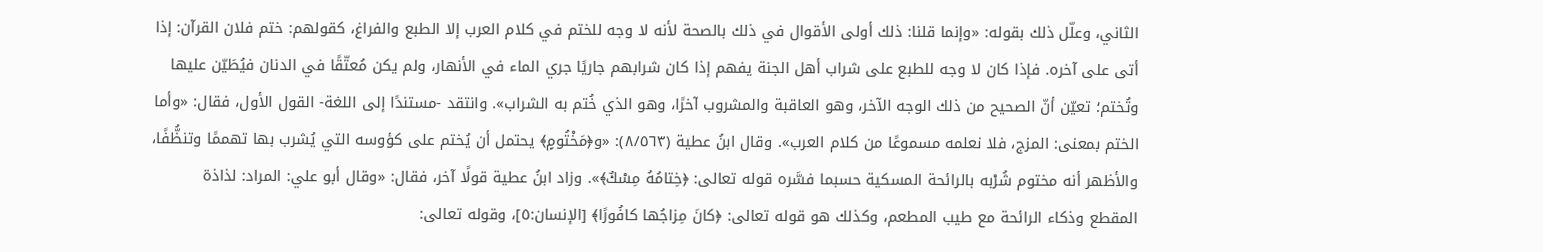الثاني، وعلّل ذلك بقوله: «وإنما قلنا: ذلك أولى الأقوال في ذلك بالصحة لأنه لا وجه للختم في كلام العرب إلا الطبع والفراغ، كقولهم: ختم فلان القرآن: إذا أتى على آخره. فإذا كان لا وجه للطبع على شراب أهل الجنة يفهم إذا كان شرابهم جاريًا جري الماء في الأنهار، ولم يكن مُعتّقًا في الدنان فيُطَيّن عليها وتُختم؛ تعيّن أنّ الصحيح من ذلك الوجه الآخر، وهو العاقبة والمشروب آخرًا، وهو الذي خُتم به الشراب». وانتقد -مستندًا إلى اللغة- القول الأول، فقال: «وأما الختم بمعنى: المزج، فلا نعلمه مسموعًا من كلام العرب». وقال ابنُ عطية (٨/٥٦٣): «و﴿مَخْتُومٍ﴾ يحتمل أن يُختم على كؤوسه التي يُشرب بها تهممًا وتنظُّفًا، والأظهر أنه مختوم شُرْبه بالرائحة المسكية حسبما فسَّره قوله تعالى: ﴿خِتامُهُ مِسْكٌ﴾». وزاد ابنُ عطية قولًا آخر، فقال: «وقال أبو علي: المراد: لذاذة المقطع وذكاء الرائحة مع طيب المطعم، وكذلك هو قوله تعالى: ﴿كانَ مِزاجُها كافُورًا﴾ [الإنسان:٥]، وقوله تعالى: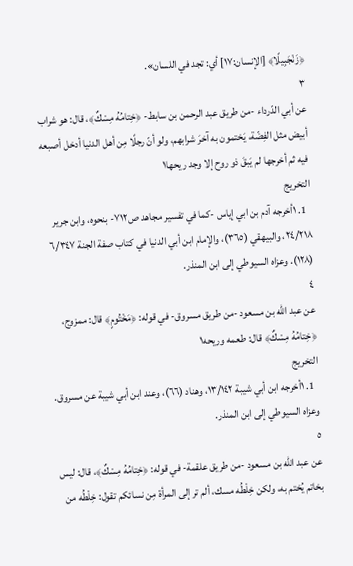﴿زَنْجَبِيلًا﴾ [الإنسان:١٧] أي: تجد في اللسان».
٣
عن أبي الدّرداء -من طريق عبد الرحمن بن سابط- ﴿خِتامُهُ مِسْكٌ﴾، قال: هو شراب أبيض مثل الفِضّة، يَختمون به آخرَ شرابهم، ولو أنّ رجلًا مِن أهل الدنيا أدخل أصبعه فيه ثم أخرجها لم يَبقَ ذو روح إلا وجد ريحها١
التخريج
  1. ١أخرجه آدم بن ابي إياس -كما في تفسير مجاهد ص٧١٢- بنحوه، وابن جرير ٢٤/٢١٨، والبيهقي (٣٦٥)، والإمام ابن أبي الدنيا في كتاب صفة الجنة ٦/٣٤٧ (١٢٨). وعزاه السيوطي إلى ابن المنذر.
٤
عن عبد الله بن مسعود -من طريق مسروق- في قوله: ﴿مَخْتُومٍ﴾ قال: ممزوج، ﴿خِتامُهُ مِسْكٌ﴾ قال: طعمه وريحه١
التخريج
  1. ١أخرجه ابن أبي شيبة ١٣/١٤٢، وهناد (٦٦)، وعند ابن أبي شيبة عن مسروق. وعزاه السيوطي إلى ابن المنذر.
٥
عن عبد الله بن مسعود -من طريق علقمة- في قوله: ﴿خِتامُهُ مِسْكٌ﴾، قال: ليس بخاتم يُختم به، ولكن خِلْطُه مسك، ألم تر إلى المرأة مِن نسائكم تقول: خِلْطُه من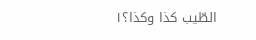الطّيب كذا وكذا؟١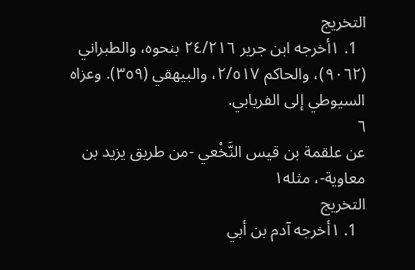التخريج
  1. ١أخرجه ابن جرير ٢٤/٢١٦ بنحوه، والطبراني (٩٠٦٢)، والحاكم ٢/٥١٧، والبيهقي (٣٥٩). وعزاه السيوطي إلى الفريابي.
٦
عن علقمة بن قيس النَّخْعي -من طريق يزيد بن معاوية-، مثله١
التخريج
  1. ١أخرجه آدم بن أبي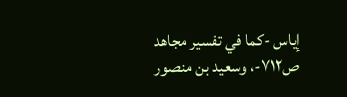إياس -كما في تفسير مجاهد ص٧١٢-، وسعيد بن منصور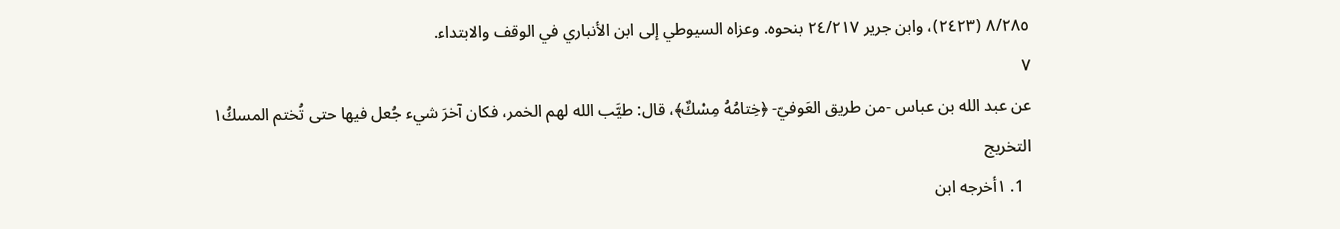٨/٢٨٥ (٢٤٢٣)، وابن جرير ٢٤/٢١٧ بنحوه. وعزاه السيوطي إلى ابن الأنباري في الوقف والابتداء.
٧
عن عبد الله بن عباس -من طريق العَوفيّ- ﴿خِتامُهُ مِسْكٌ﴾، قال: طيَّب الله لهم الخمر، فكان آخرَ شيء جُعل فيها حتى تُختم المسكُ١
التخريج
  1. ١أخرجه ابن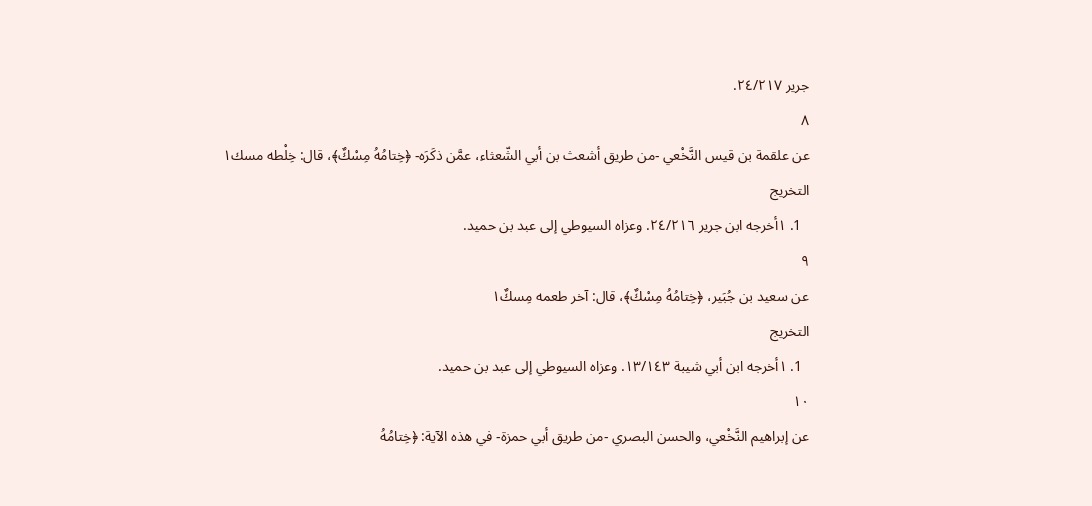جرير ٢٤/٢١٧.
٨
عن علقمة بن قيس النَّخْعي -من طريق أشعث بن أبي الشّعثاء، عمَّن ذكَرَه- ﴿خِتامُهُ مِسْكٌ﴾، قال: خِلْطه مسك١
التخريج
  1. ١أخرجه ابن جرير ٢٤/٢١٦. وعزاه السيوطي إلى عبد بن حميد.
٩
عن سعيد بن جُبَير، ﴿خِتامُهُ مِسْكٌ﴾، قال: آخر طعمه مِسكٌ١
التخريج
  1. ١أخرجه ابن أبي شيبة ١٣/١٤٣. وعزاه السيوطي إلى عبد بن حميد.
١٠
عن إبراهيم النَّخْعي، والحسن البصري -من طريق أبي حمزة- في هذه الآية: ﴿خِتامُهُ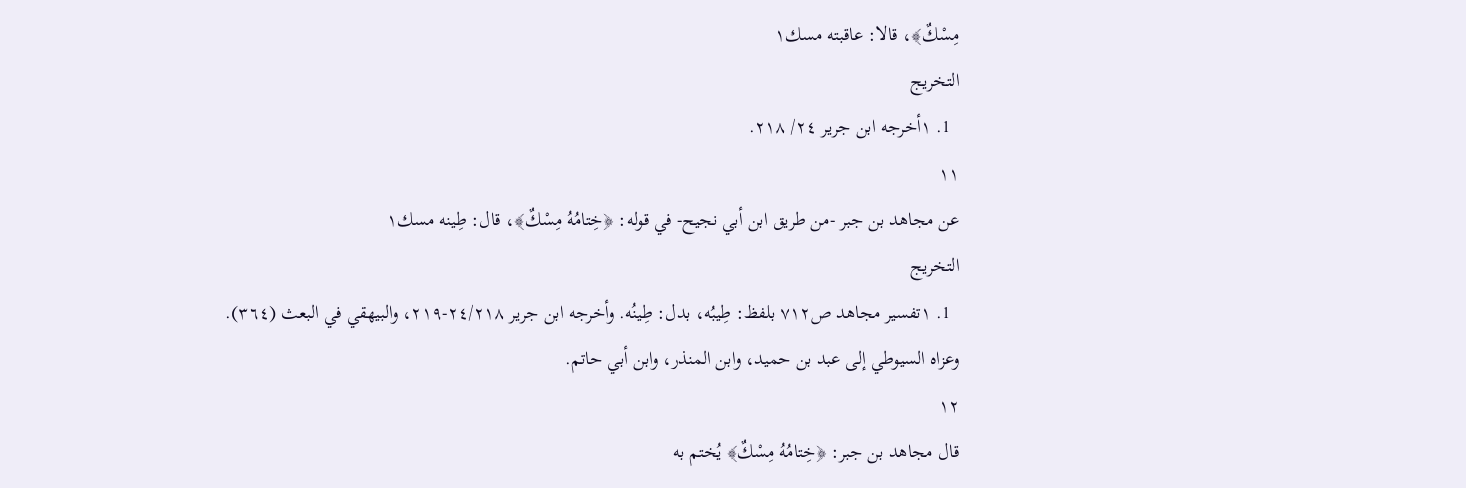مِسْكٌ﴾، قالا: عاقبته مسك١
التخريج
  1. ١أخرجه ابن جرير ٢٤/ ٢١٨.
١١
عن مجاهد بن جبر -من طريق ابن أبي نجيح- في قوله: ﴿خِتامُهُ مِسْكٌ﴾، قال: طِينه مسك١
التخريج
  1. ١تفسير مجاهد ص٧١٢ بلفظ: طِيبُه، بدل: طِينُه. وأخرجه ابن جرير ٢٤/٢١٨-٢١٩، والبيهقي في البعث (٣٦٤). وعزاه السيوطي إلى عبد بن حميد، وابن المنذر، وابن أبي حاتم.
١٢
قال مجاهد بن جبر: ﴿خِتامُهُ مِسْكٌ﴾ يُختم به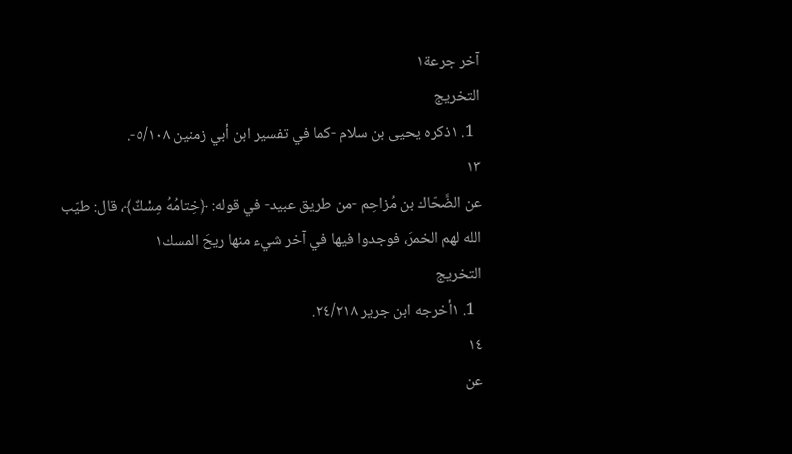آخر جرعة١
التخريج
  1. ١ذكره يحيى بن سلام -كما في تفسير ابن أبي زمنين ٥/١٠٨-.
١٣
عن الضَّحّاك بن مُزاحِم -من طريق عبيد- في قوله: ﴿خِتامُهُ مِسْكٌ﴾، قال: طيّب الله لهم الخمرَ، فوجدوا فيها في آخر شيء منها ريحَ المسك١
التخريج
  1. ١أخرجه ابن جرير ٢٤/٢١٨.
١٤
عن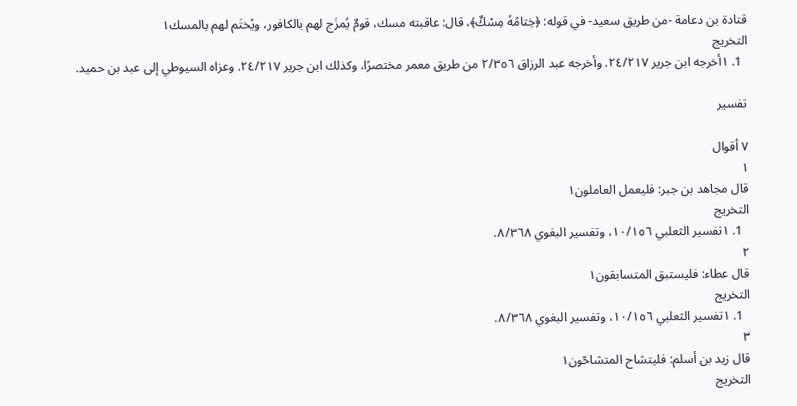قتادة بن دعامة -من طريق سعيد- في قوله: ﴿خِتامُهُ مِسْكٌ﴾، قال: عاقبته مسك، قومٌ يُمزَج لهم بالكافور، ويُختَم لهم بالمسك١
التخريج
  1. ١أخرجه ابن جرير ٢٤/٢١٧. وأخرجه عبد الرزاق ٢/٣٥٦ من طريق معمر مختصرًا، وكذلك ابن جرير ٢٤/٢١٧. وعزاه السيوطي إلى عبد بن حميد.

تفسير

٧ أقوال
١
قال مجاهد بن جبر: فليعمل العاملون١
التخريج
  1. ١تفسير الثعلبي ١٠/١٥٦، وتفسير البغوي ٨/٣٦٨.
٢
قال عطاء: فليستبق المتسابقون١
التخريج
  1. ١تفسير الثعلبي ١٠/١٥٦، وتفسير البغوي ٨/٣٦٨.
٣
قال زيد بن أسلم: فليتشاح المتشاحّون١
التخريج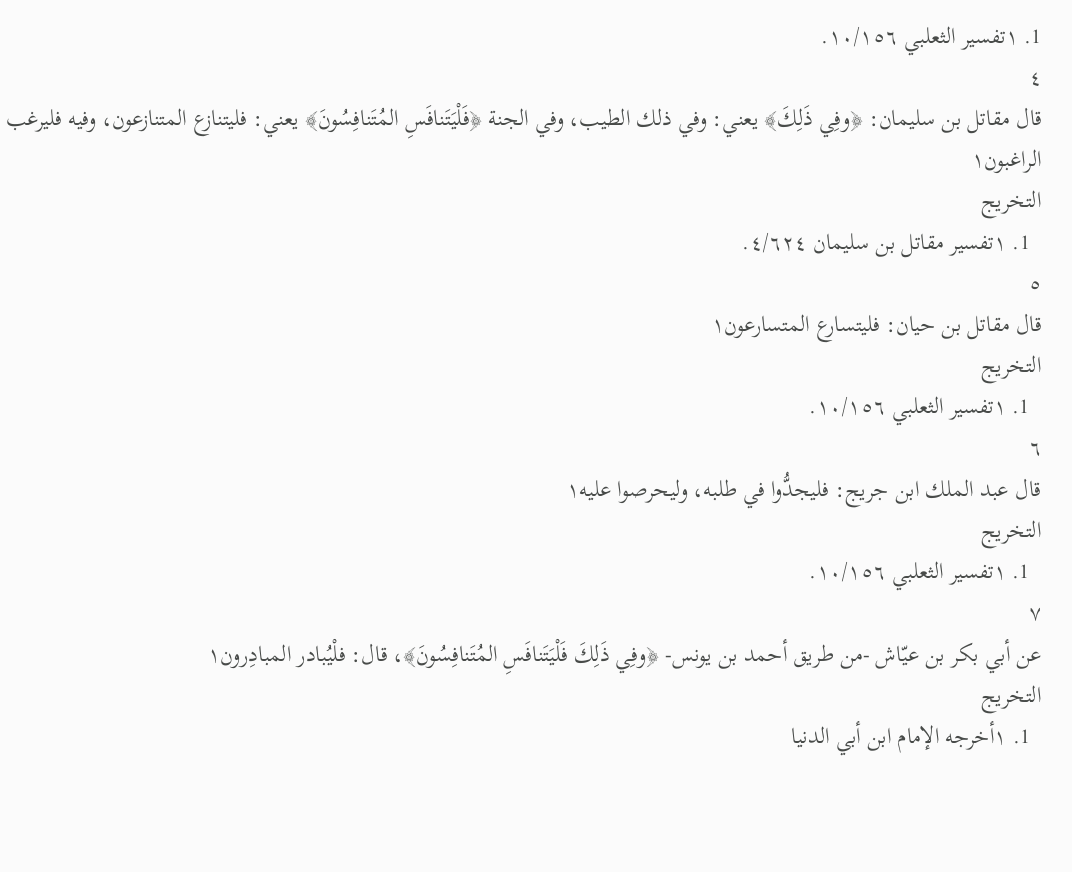1. ١تفسير الثعلبي ١٠/١٥٦.
٤
قال مقاتل بن سليمان: ﴿وفِي ذَلِكَ﴾ يعني: وفي ذلك الطيب، وفي الجنة ﴿فَلْيَتَنافَسِ المُتَنافِسُونَ﴾ يعني: فليتنازع المتنازعون، وفيه فليرغب الراغبون١
التخريج
  1. ١تفسير مقاتل بن سليمان ٤/٦٢٤.
٥
قال مقاتل بن حيان: فليتسارع المتسارعون١
التخريج
  1. ١تفسير الثعلبي ١٠/١٥٦.
٦
قال عبد الملك ابن جريج: فليجدُّوا في طلبه، وليحرصوا عليه١
التخريج
  1. ١تفسير الثعلبي ١٠/١٥٦.
٧
عن أبي بكر بن عيّاش -من طريق أحمد بن يونس- ﴿وفِي ذَلِكَ فَلْيَتَنافَسِ المُتَنافِسُونَ﴾، قال: فلْيُبادر المبادِرون١
التخريج
  1. ١أخرجه الإمام ابن أبي الدنيا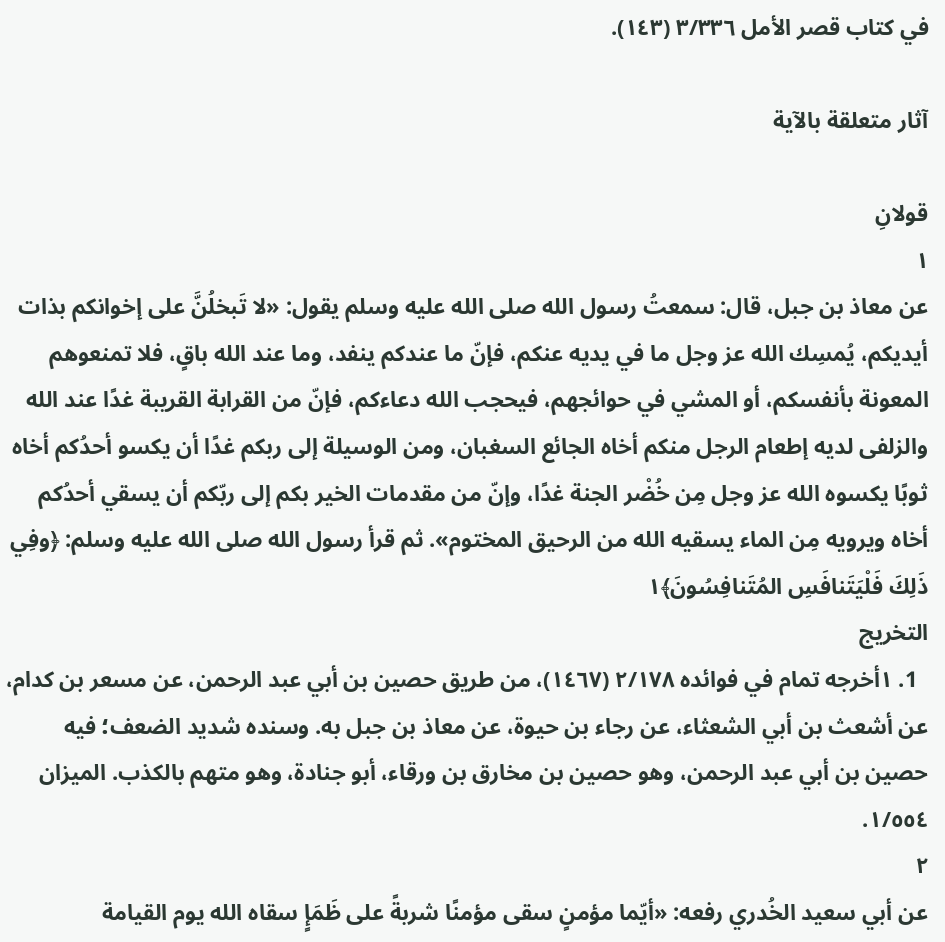في كتاب قصر الأمل ٣/٣٣٦ (١٤٣).

آثار متعلقة بالآية

قولانِ
١
عن معاذ بن جبل، قال: سمعتُ رسول الله صلى الله عليه وسلم يقول: «لا تَبخلُنَّ على إخوانكم بذات أيديكم، يُمسِك الله عز وجل ما في يديه عنكم، فإنّ ما عندكم ينفد، وما عند الله باقٍ، فلا تمنعوهم المعونة بأنفسكم، أو المشي في حوائجهم، فيحجب الله دعاءكم، فإنّ من القرابة القريبة غدًا عند الله والزلفى لديه إطعام الرجل منكم أخاه الجائع السغبان، ومن الوسيلة إلى ربكم غدًا أن يكسو أحدُكم أخاه ثوبًا يكسوه الله عز وجل مِن خُضْر الجنة غدًا، وإنّ من مقدمات الخير بكم إلى ربّكم أن يسقي أحدُكم أخاه ويرويه مِن الماء يسقيه الله من الرحيق المختوم». ثم قرأ رسول الله صلى الله عليه وسلم: ﴿وفِي ذَلِكَ فَلْيَتَنافَسِ المُتَنافِسُونَ﴾١
التخريج
  1. ١أخرجه تمام في فوائده ٢/١٧٨ (١٤٦٧)، من طريق حصين بن أبي عبد الرحمن، عن مسعر بن كدام، عن أشعث بن أبي الشعثاء، عن رجاء بن حيوة، عن معاذ بن جبل به. وسنده شديد الضعف؛ فيه حصين بن أبي عبد الرحمن، وهو حصين بن مخارق بن ورقاء، أبو جنادة، وهو متهم بالكذب. الميزان ١/٥٥٤.
٢
عن أبي سعيد الخُدري رفعه: «أيّما مؤمنٍ سقى مؤمنًا شربةً على ظَمَإٍ سقاه الله يوم القيامة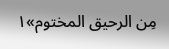مِن الرحيق المختوم»١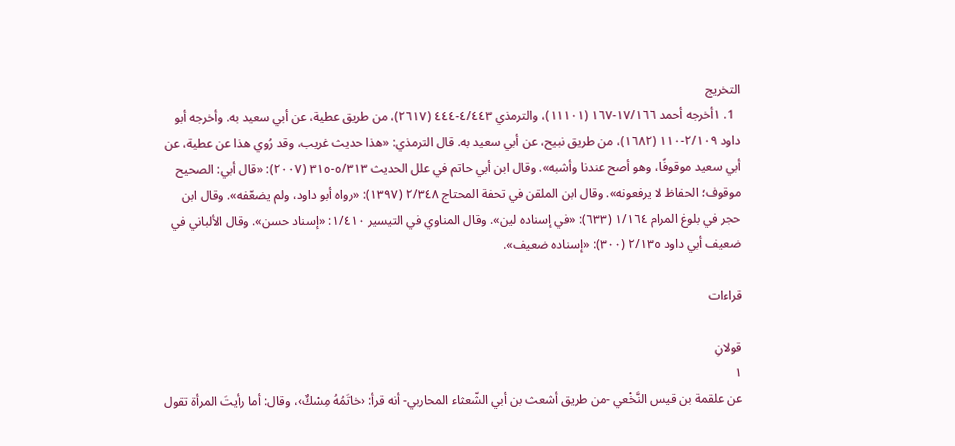التخريج
  1. ١أخرجه أحمد ١٧/١٦٦-١٦٧ (١١١٠١)، والترمذي ٤/٤٤٣-٤٤٤ (٢٦١٧)، من طريق عطية، عن أبي سعيد به. وأخرجه أبو داود ٢/١٠٩-١١٠ (١٦٨٢)، من طريق نبيح، عن أبي سعيد به. قال الترمذي: «هذا حديث غريب، وقد رُوي هذا عن عطية، عن أبي سعيد موقوفًا، وهو أصح عندنا وأشبه». وقال ابن أبي حاتم في علل الحديث ٥/٣١٣-٣١٥ (٢٠٠٧): «قال أبي: الصحيح موقوف؛ الحفاظ لا يرفعونه». وقال ابن الملقن في تحفة المحتاج ٢/٣٤٨ (١٣٩٧): «رواه أبو داود، ولم يضعّفه». وقال ابن حجر في بلوغ المرام ١/١٦٤ (٦٣٣): «في إسناده لين». وقال المناوي في التيسير ١/٤١٠: «إسناد حسن». وقال الألباني في ضعيف أبي داود ٢/١٣٥ (٣٠٠): «إسناده ضعيف».

قراءات

قولانِ
١
عن علقمة بن قيس النَّخْعي -من طريق أشعث بن أبي الشّعثاء المحاربي- أنه قرأ: ‹خاتَمُهُ مِسْكٌ›، وقال: أما رأيتَ المرأة تقول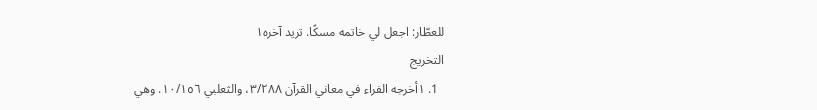للعطّار: اجعل لي خاتمه مسكًا. تريد آخره١
التخريج
  1. ١أخرجه الفراء في معاني القرآن ٣/٢٨٨، والثعلبي ١٠/١٥٦. وهي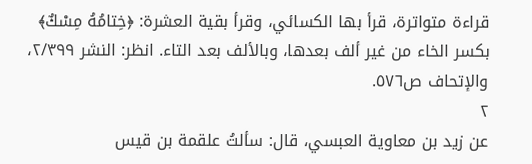قراءة متواترة، قرأ بها الكسائي، وقرأ بقية العشرة: ﴿خِتامُهُ مِسْكٌ﴾ بكسر الخاء من غير ألف بعدها، وبالألف بعد التاء. انظر: النشر ٢/٣٩٩، والإتحاف ص٥٧٦.
٢
عن زيد بن معاوية العبسي، قال: سألتُ علقمة بن قيس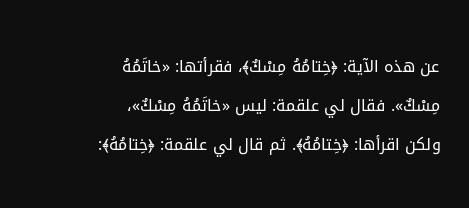عن هذه الآية: ﴿خِتامُهُ مِسْكٌ﴾، فقرأتها: «خاتَمُهُ مِسْكٌ». فقال لي علقمة: ليس «خاتَمُهُ مِسْكٌ»، ولكن اقرأها: ﴿خِتامُهُ﴾. ثم قال لي علقمة: ﴿خِتامُهُ﴾: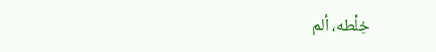خِلْطه، ألم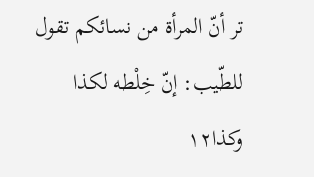تر أنّ المرأة من نسائكم تقول للطّيب: إنّ خِلْطه لكذا وكذا١٢